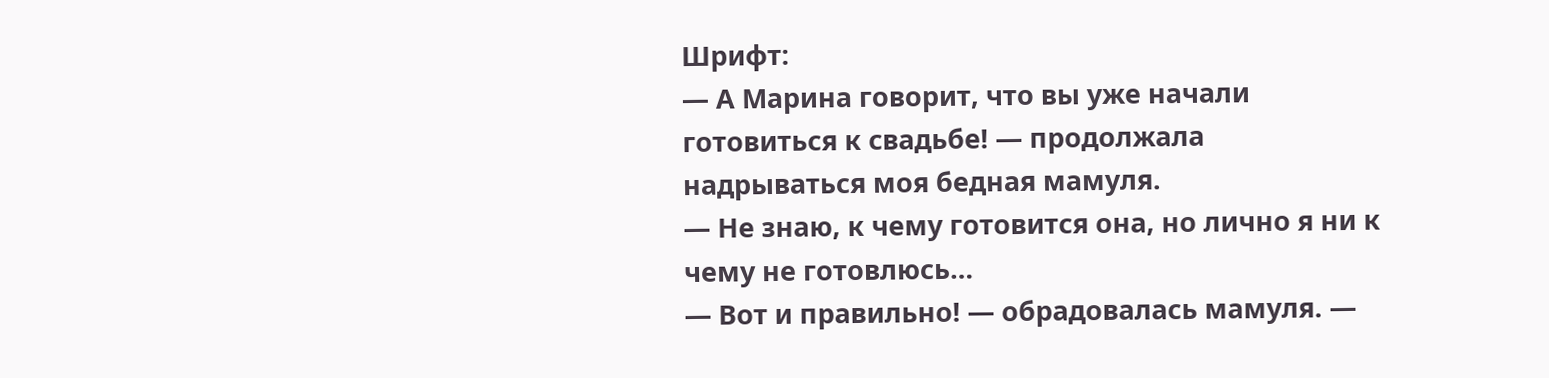Шрифт:
— А Марина говорит, что вы уже начали готовиться к свадьбе! — продолжала надрываться моя бедная мамуля.
— Не знаю, к чему готовится она, но лично я ни к чему не готовлюсь…
— Вот и правильно! — обрадовалась мамуля. —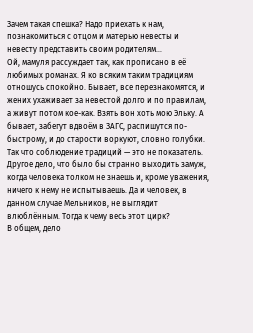Зачем такая спешка? Надо приехать к нам, познакомиться с отцом и матерью невесты и невесту представить своим родителям…
Ой, мамуля рассуждает так, как прописано в её любимых романах. Я ко всяким таким традициям отношусь спокойно. Бывает, все перезнакомятся, и жених ухаживает за невестой долго и по правилам, а живут потом кое-как. Взять вон хоть мою Эльку. А бывает, забегут вдвоём в ЗАГС, распишутся по-быстрому, и до старости воркуют, словно голубки. Так что соблюдение традиций — это не показатель. Другое дело, что было бы странно выходить замуж, когда человека толком не знаешь и, кроме уважения, ничего к нему не испытываешь. Да и человек, в данном случае Мельников, не выглядит влюблённым. Тогда к чему весь этот цирк?
В общем, дело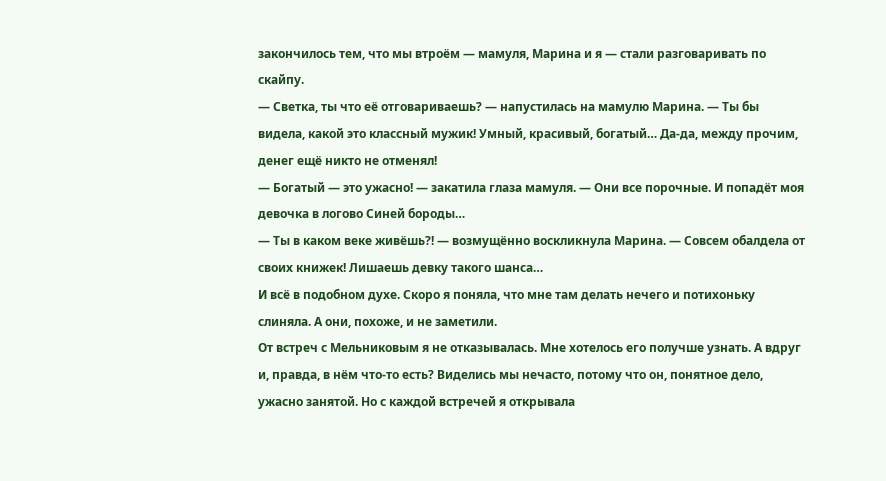закончилось тем, что мы втроём — мамуля, Марина и я — стали разговаривать по скайпу.
— Светка, ты что её отговариваешь? — напустилась на мамулю Марина. — Ты бы видела, какой это классный мужик! Умный, красивый, богатый… Да-да, между прочим, денег ещё никто не отменял!
— Богатый — это ужасно! — закатила глаза мамуля. — Они все порочные. И попадёт моя девочка в логово Синей бороды…
— Ты в каком веке живёшь?! — возмущённо воскликнула Марина. — Совсем обалдела от своих книжек! Лишаешь девку такого шанса…
И всё в подобном духе. Скоро я поняла, что мне там делать нечего и потихоньку слиняла. А они, похоже, и не заметили.
От встреч с Мельниковым я не отказывалась. Мне хотелось его получше узнать. А вдруг и, правда, в нём что-то есть? Виделись мы нечасто, потому что он, понятное дело, ужасно занятой. Но с каждой встречей я открывала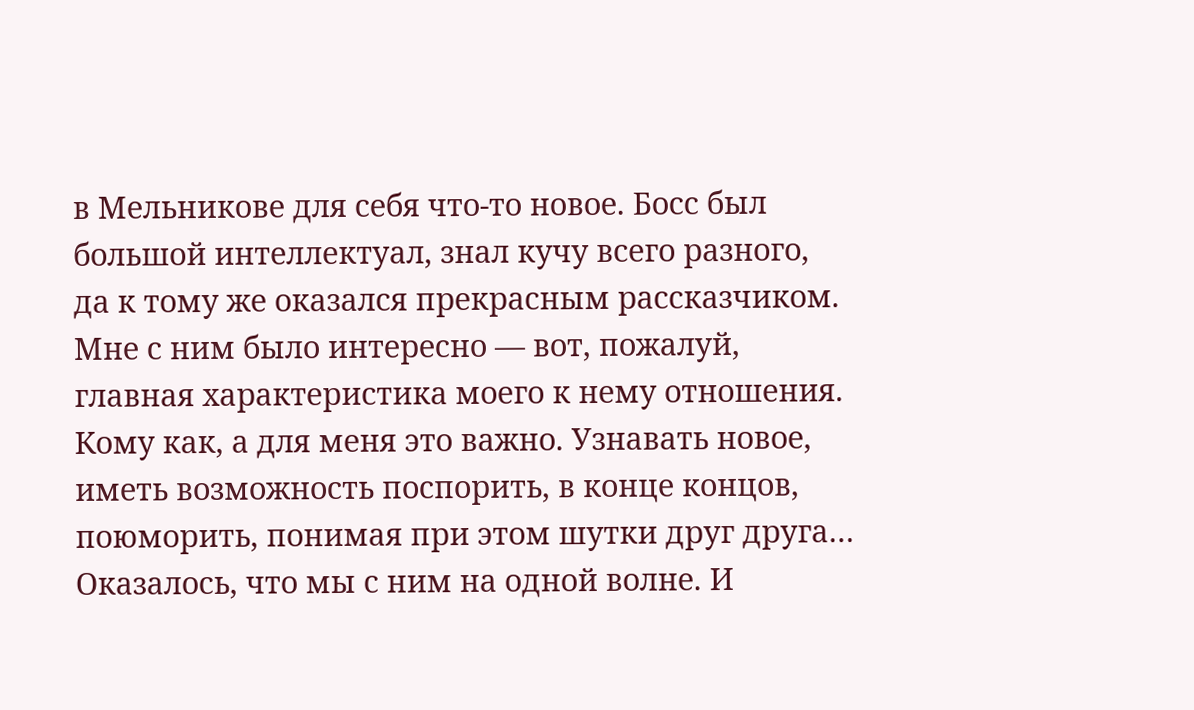в Мельникове для себя что-то новое. Босс был большой интеллектуал, знал кучу всего разного, да к тому же оказался прекрасным рассказчиком. Мне с ним было интересно — вот, пожалуй, главная характеристика моего к нему отношения. Кому как, а для меня это важно. Узнавать новое, иметь возможность поспорить, в конце концов, поюморить, понимая при этом шутки друг друга… Оказалось, что мы с ним на одной волне. И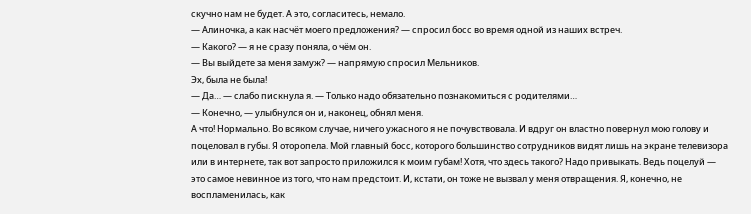скучно нам не будет. А это, согласитесь, немало.
— Алиночка, а как насчёт моего предложения? — спросил босс во время одной из наших встреч.
— Какого? — я не сразу поняла, о чём он.
— Вы выйдете за меня замуж? — напрямую спросил Мельников.
Эх, была не была!
— Да… — слабо пискнула я. — Только надо обязательно познакомиться с родителями…
— Конечно, — улыбнулся он и, наконец, обнял меня.
А что! Нормально. Во всяком случае, ничего ужасного я не почувствовала. И вдруг он властно повернул мою голову и поцеловал в губы. Я оторопела. Мой главный босс, которого большинство сотрудников видят лишь на экране телевизора или в интернете, так вот запросто приложился к моим губам! Хотя, что здесь такого? Надо привыкать. Ведь поцелуй — это самое невинное из того, что нам предстоит. И, кстати, он тоже не вызвал у меня отвращения. Я, конечно, не воспламенилась, как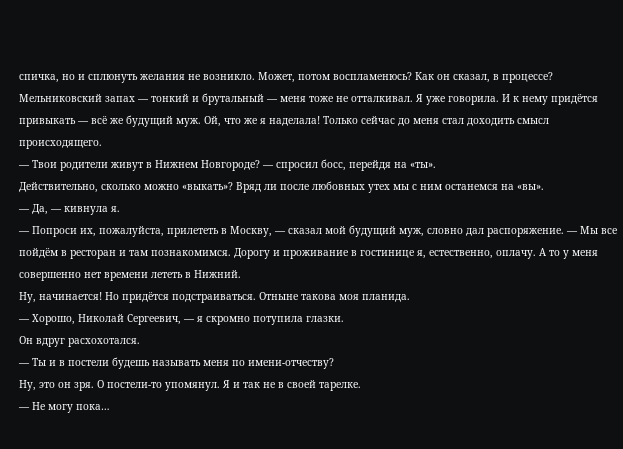спичка, но и сплюнуть желания не возникло. Может, потом воспламенюсь? Как он сказал, в процессе? Мельниковский запах — тонкий и брутальный — меня тоже не отталкивал. Я уже говорила. И к нему придётся привыкать — всё же будущий муж. Ой, что же я наделала! Только сейчас до меня стал доходить смысл происходящего.
— Твои родители живут в Нижнем Новгороде? — спросил босс, перейдя на «ты».
Действительно, сколько можно «выкать»? Вряд ли после любовных утех мы с ним останемся на «вы».
— Да, — кивнула я.
— Попроси их, пожалуйста, прилететь в Москву, — сказал мой будущий муж, словно дал распоряжение. — Мы все пойдём в ресторан и там познакомимся. Дорогу и проживание в гостинице я, естественно, оплачу. А то у меня совершенно нет времени лететь в Нижний.
Ну, начинается! Но придётся подстраиваться. Отныне такова моя планида.
— Хорошо, Николай Сергеевич, — я скромно потупила глазки.
Он вдруг расхохотался.
— Ты и в постели будешь называть меня по имени-отчеству?
Ну, это он зря. О постели-то упомянул. Я и так не в своей тарелке.
— Не могу пока…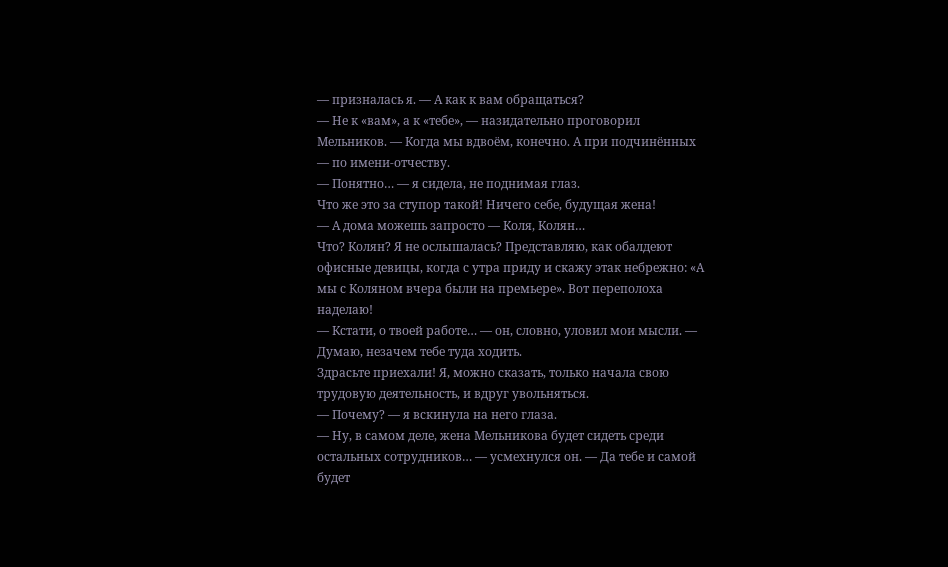— призналась я. — А как к вам обращаться?
— Не к «вам», а к «тебе», — назидательно проговорил Мельников. — Когда мы вдвоём, конечно. А при подчинённых — по имени-отчеству.
— Понятно… — я сидела, не поднимая глаз.
Что же это за ступор такой! Ничего себе, будущая жена!
— А дома можешь запросто — Коля, Колян…
Что? Колян? Я не ослышалась? Представляю, как обалдеют офисные девицы, когда с утра приду и скажу этак небрежно: «А мы с Коляном вчера были на премьере». Вот переполоха наделаю!
— Кстати, о твоей работе… — он, словно, уловил мои мысли. — Думаю, незачем тебе туда ходить.
Здрасьте приехали! Я, можно сказать, только начала свою трудовую деятельность, и вдруг увольняться.
— Почему? — я вскинула на него глаза.
— Ну, в самом деле, жена Мельникова будет сидеть среди остальных сотрудников… — усмехнулся он. — Да тебе и самой будет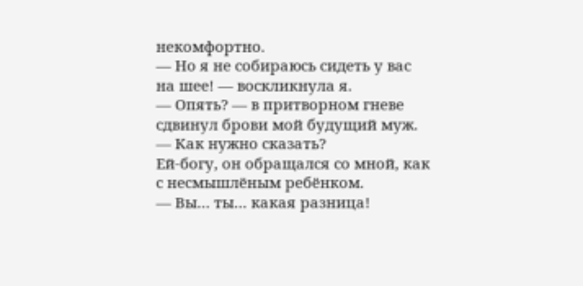некомфортно.
— Но я не собираюсь сидеть у вас на шее! — воскликнула я.
— Опять? — в притворном гневе сдвинул брови мой будущий муж. — Как нужно сказать?
Ей-богу, он обращался со мной, как с несмышлёным ребёнком.
— Вы… ты… какая разница!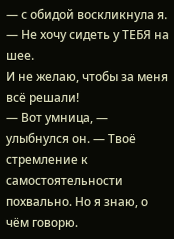— с обидой воскликнула я. — Не хочу сидеть у ТЕБЯ на шее.
И не желаю, чтобы за меня всё решали!
— Вот умница, — улыбнулся он. — Твоё стремление к самостоятельности похвально. Но я знаю, о чём говорю.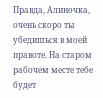Правда, Алиночка, очень скоро ты убедишься в моей правоте. На старом рабочем месте тебе будет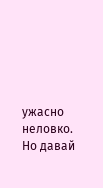ужасно неловко. Но давай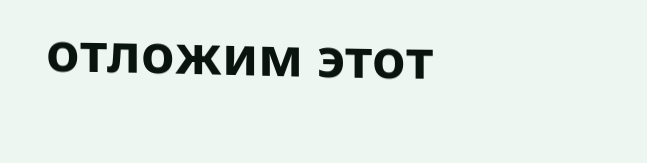отложим этот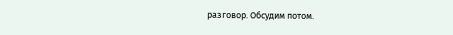разговор. Обсудим потом.